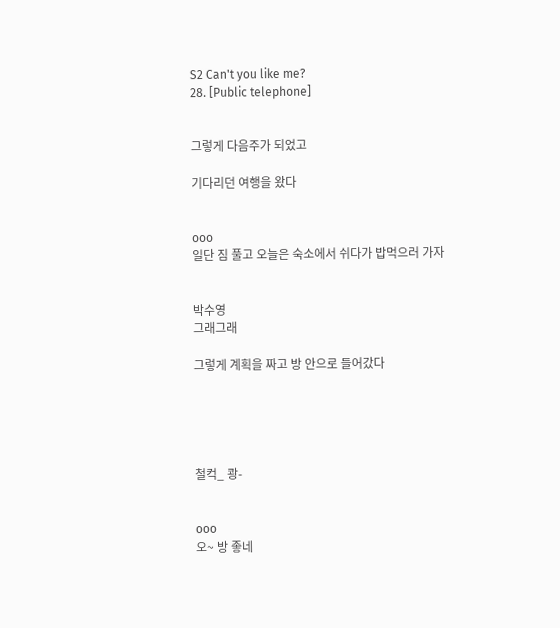S2 Can't you like me?
28. [Public telephone]


그렇게 다음주가 되었고

기다리던 여행을 왔다


ooo
일단 짐 풀고 오늘은 숙소에서 쉬다가 밥먹으러 가자


박수영
그래그래

그렇게 계획을 짜고 방 안으로 들어갔다





철컥_ 쾅-


ooo
오~ 방 좋네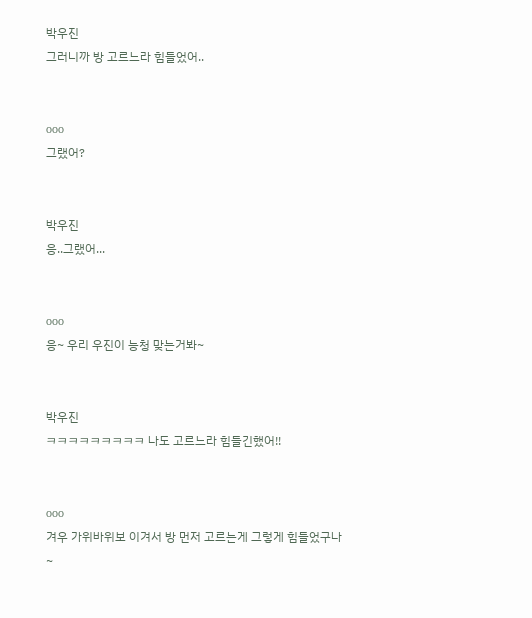박우진
그러니까 방 고르느라 힘들었어..


ooo
그랬어?


박우진
응..그랬어...


ooo
응~ 우리 우진이 능청 맞는거봐~


박우진
ㅋㅋㅋㅋㅋㅋㅋㅋㅋ 나도 고르느라 힘들긴했어!!


ooo
겨우 가위바위보 이겨서 방 먼저 고르는게 그렇게 힘들었구나~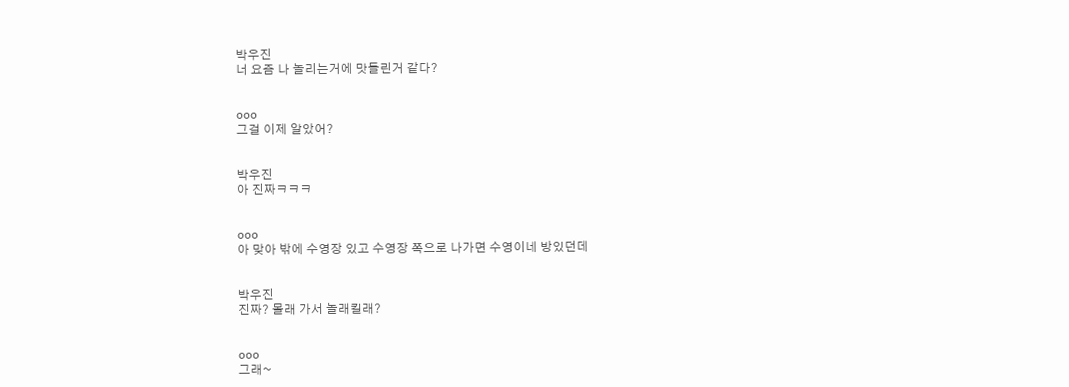박우진
너 요즘 나 놀리는거에 맛들린거 같다?


ooo
그걸 이제 알았어?


박우진
아 진짜ㅋㅋㅋ


ooo
아 맞아 밖에 수영장 있고 수영장 쪽으로 나가면 수영이네 방있던데


박우진
진짜? 몰래 가서 놀래킬래?


ooo
그래~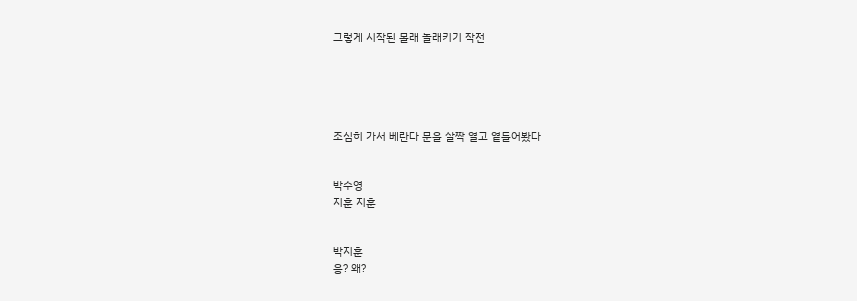그렇게 시작된 몰래 놀래키기 작전





조심히 가서 베란다 문을 살짝 열고 옅들어봤다


박수영
지훈 지훈


박지훈
응? 왜?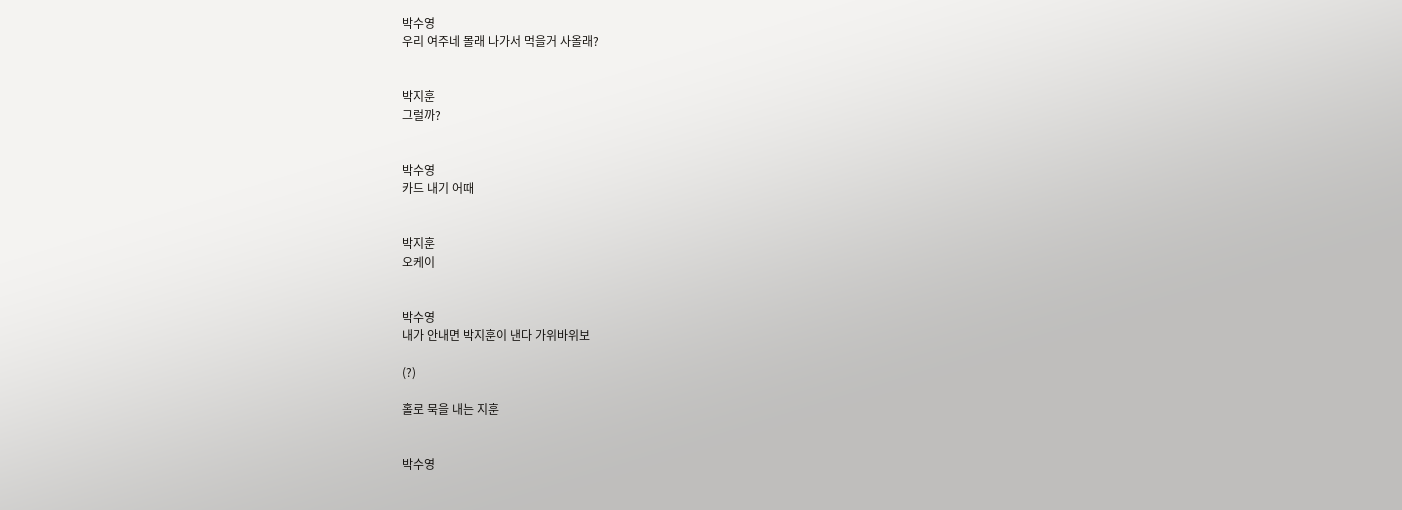박수영
우리 여주네 몰래 나가서 먹을거 사올래?


박지훈
그럴까?


박수영
카드 내기 어때


박지훈
오케이


박수영
내가 안내면 박지훈이 낸다 가위바위보

(?)

홀로 묵을 내는 지훈


박수영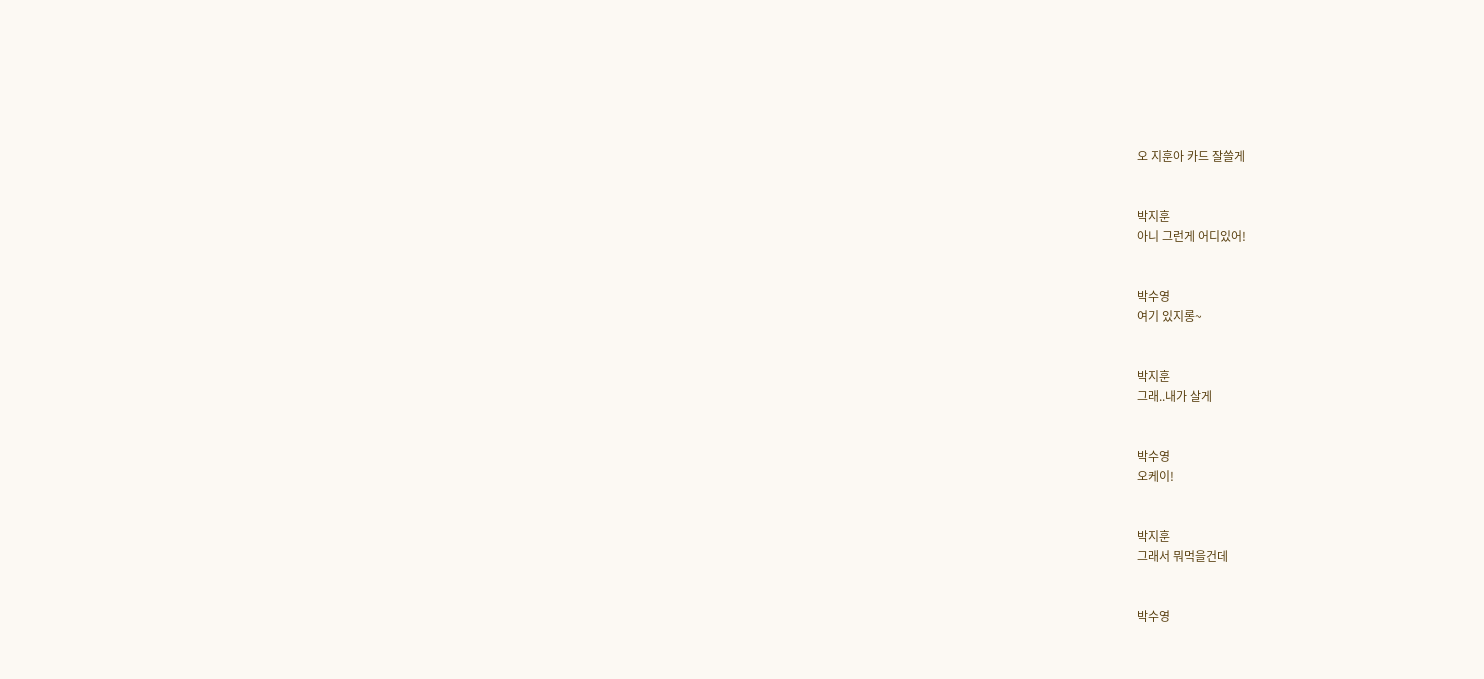오 지훈아 카드 잘쓸게


박지훈
아니 그런게 어디있어!


박수영
여기 있지롱~


박지훈
그래..내가 살게


박수영
오케이!


박지훈
그래서 뭐먹을건데


박수영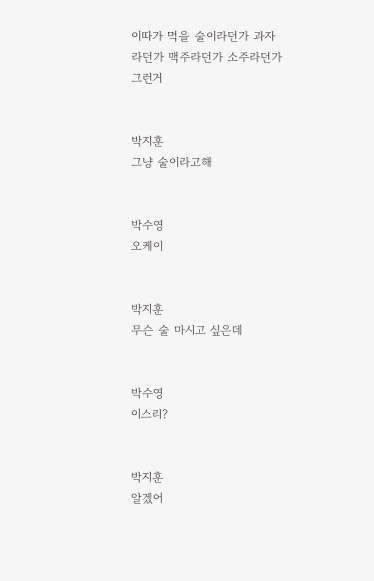이따가 먹을 술이라던가 과자라던가 맥주라던가 소주라던가 그런거


박지훈
그냥 술이라고해


박수영
오케이


박지훈
무슨 술 마시고 싶은데


박수영
이스리?


박지훈
알겠어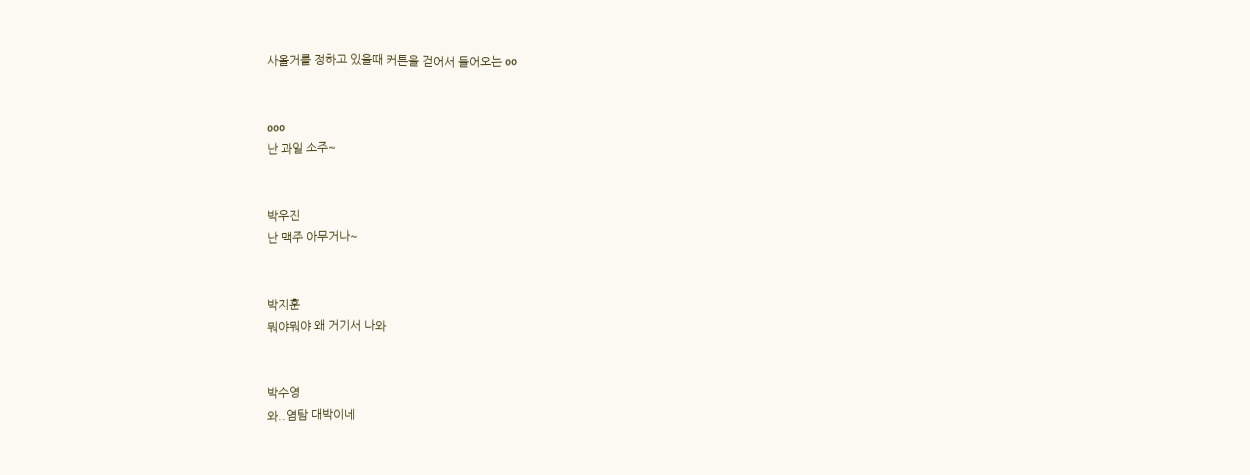사올거를 정하고 있을때 커튼을 걷어서 들어오는 oo


ooo
난 과일 소주~


박우진
난 맥주 아무거나~


박지훈
뭐야뭐야 왜 거기서 나와


박수영
와..염탐 대박이네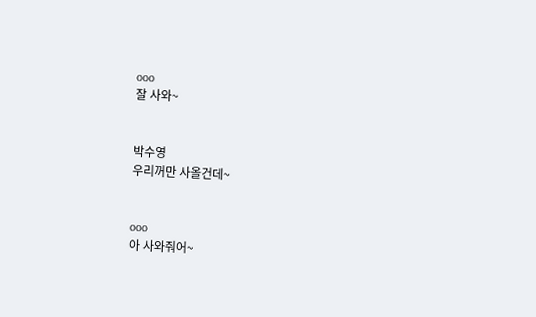ooo
잘 사와~


박수영
우리꺼만 사올건데~


ooo
아 사와줘어~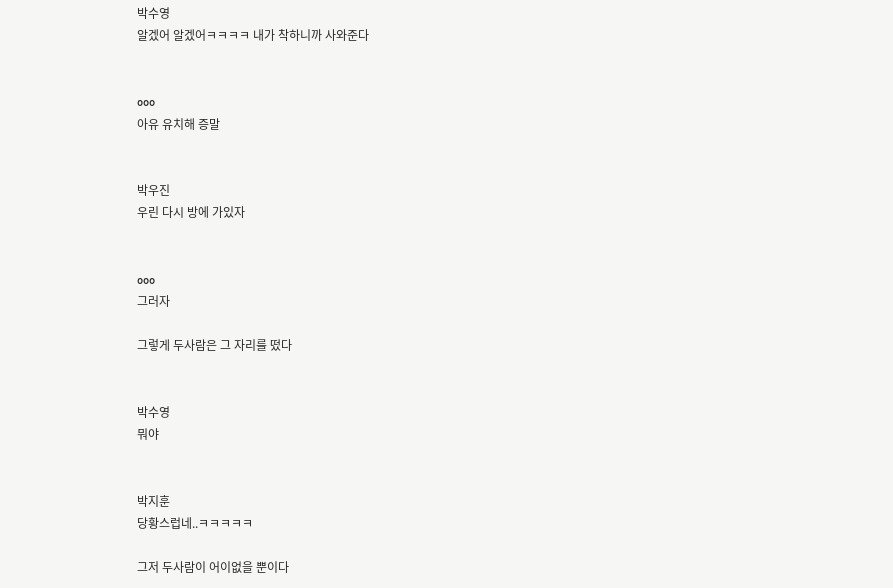박수영
알겠어 알겠어ㅋㅋㅋㅋ 내가 착하니까 사와준다


ooo
아유 유치해 증말


박우진
우린 다시 방에 가있자


ooo
그러자

그렇게 두사람은 그 자리를 떴다


박수영
뭐야


박지훈
당황스럽네..ㅋㅋㅋㅋㅋ

그저 두사람이 어이없을 뿐이다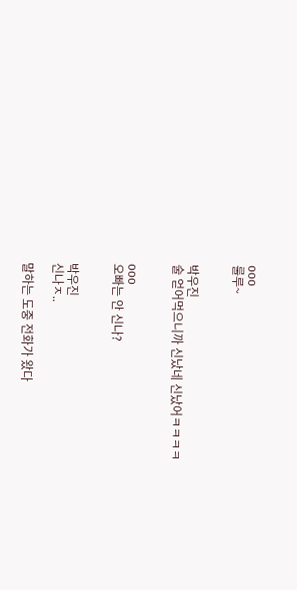ooo
룰루~


박우진
술 얻어먹으니까 신났네 신났어ㅋㅋㅋㅋ


ooo
오빠는 안 신나?


박우진
신나ㅈ..

말하는 도중 전화가 왔다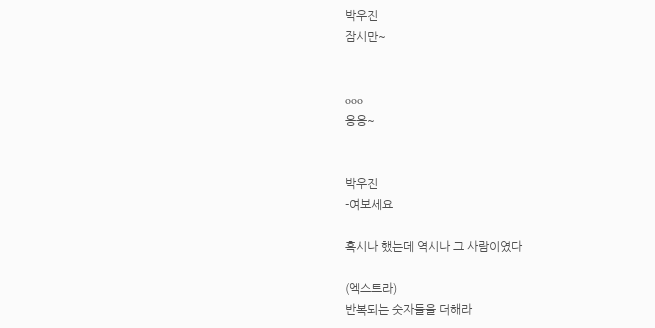박우진
잠시만~


ooo
응응~


박우진
-여보세요

혹시나 했는데 역시나 그 사람이였다

(엑스트라)
반복되는 숫자들을 더해라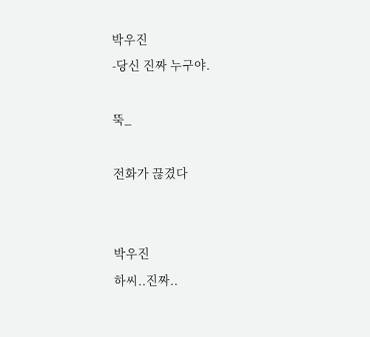박우진
-당신 진짜 누구야.

뚝_

전화가 끊겼다


박우진
하씨..진짜..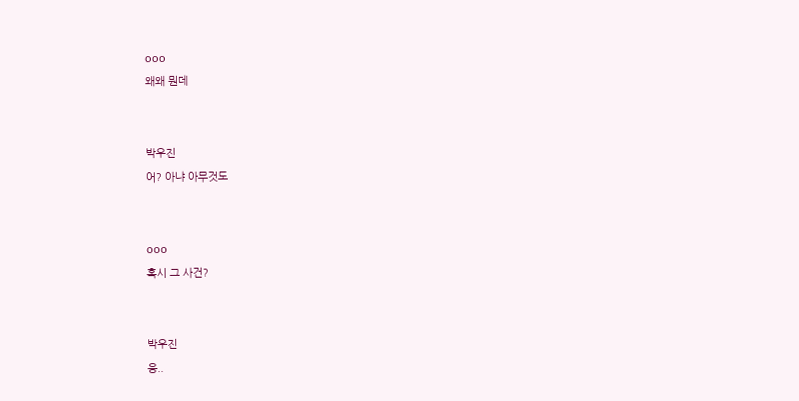ooo
왜왜 뭔데


박우진
어? 아냐 아무것도


ooo
혹시 그 사건?


박우진
응..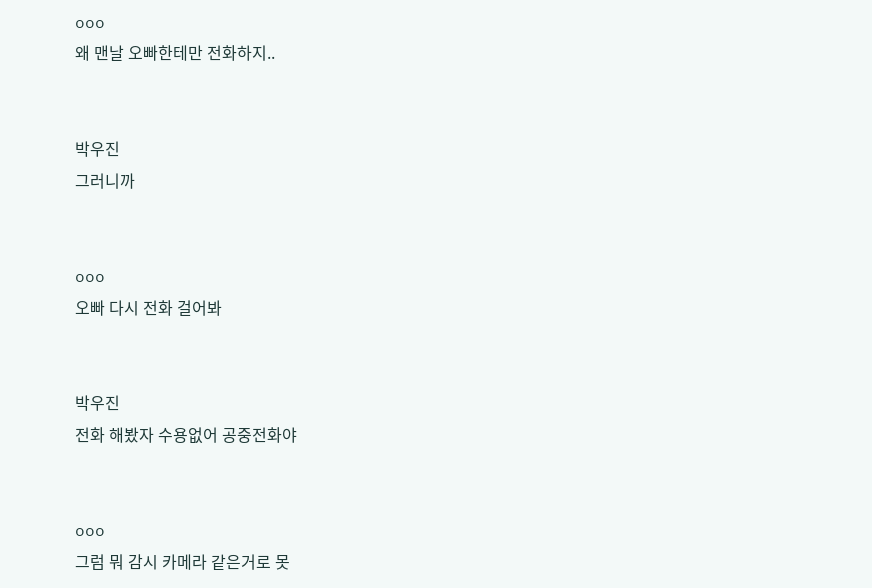ooo
왜 맨날 오빠한테만 전화하지..


박우진
그러니까


ooo
오빠 다시 전화 걸어봐


박우진
전화 해봤자 수용없어 공중전화야


ooo
그럼 뭐 감시 카메라 같은거로 못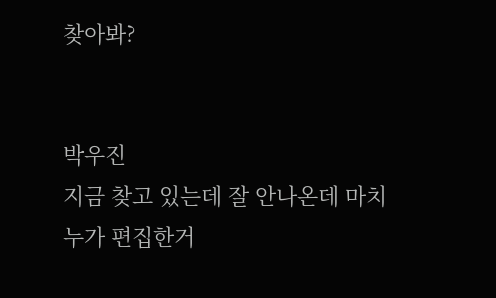찾아봐?


박우진
지금 찾고 있는데 잘 안나온데 마치 누가 편집한거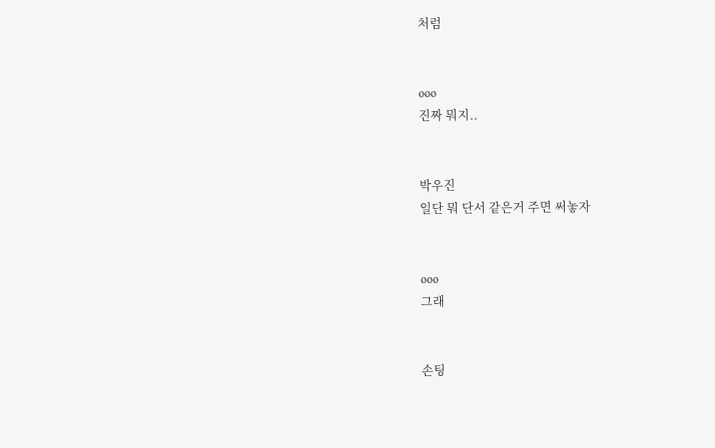처럼


ooo
진짜 뭐지..


박우진
일단 뭐 단서 같은거 주면 써놓자


ooo
그래


손팅